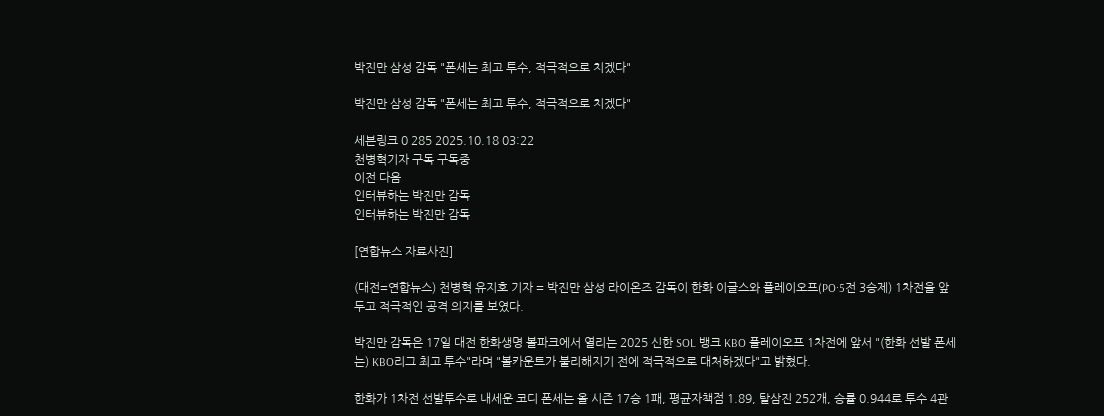박진만 삼성 감독 "폰세는 최고 투수, 적극적으로 치겠다"

박진만 삼성 감독 "폰세는 최고 투수, 적극적으로 치겠다"

세븐링크 0 285 2025.10.18 03:22
천병혁기자 구독 구독중
이전 다음
인터뷰하는 박진만 감독
인터뷰하는 박진만 감독

[연합뉴스 자료사진]

(대전=연합뉴스) 천병혁 유지호 기자 = 박진만 삼성 라이온즈 감독이 한화 이글스와 플레이오프(PO·5전 3승제) 1차전을 앞두고 적극적인 공격 의지를 보였다.

박진만 감독은 17일 대전 한화생명 볼파크에서 열리는 2025 신한 SOL 뱅크 KBO 플레이오프 1차전에 앞서 "(한화 선발 폰세는) KBO리그 최고 투수"라며 "볼카운트가 불리해지기 전에 적극적으로 대처하겠다"고 밝혔다.

한화가 1차전 선발투수로 내세운 코디 폰세는 올 시즌 17승 1패, 평균자책점 1.89, 탈삼진 252개, 승률 0.944로 투수 4관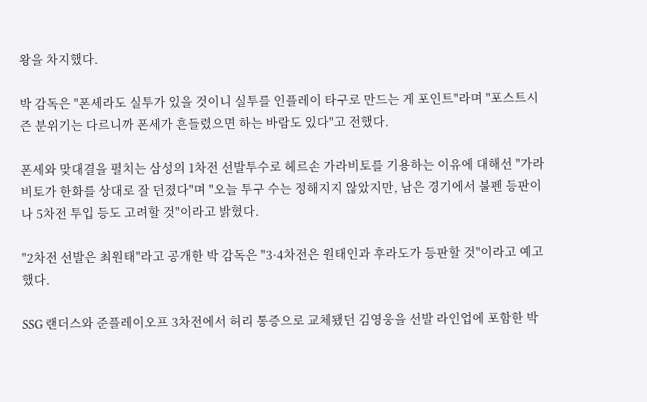왕을 차지했다.

박 감독은 "폰세라도 실투가 있을 것이니 실투를 인플레이 타구로 만드는 게 포인트"라며 "포스트시즌 분위기는 다르니까 폰세가 흔들렸으면 하는 바람도 있다"고 전했다.

폰세와 맞대결을 펼치는 삼성의 1차전 선발투수로 헤르손 가라비토를 기용하는 이유에 대해선 "가라비토가 한화를 상대로 잘 던졌다"며 "오늘 투구 수는 정해지지 않았지만, 남은 경기에서 불펜 등판이나 5차전 투입 등도 고려할 것"이라고 밝혔다.

"2차전 선발은 최원태"라고 공개한 박 감독은 "3·4차전은 원태인과 후라도가 등판할 것"이라고 예고했다.

SSG 랜더스와 준플레이오프 3차전에서 허리 통증으로 교체됐던 김영웅을 선발 라인업에 포함한 박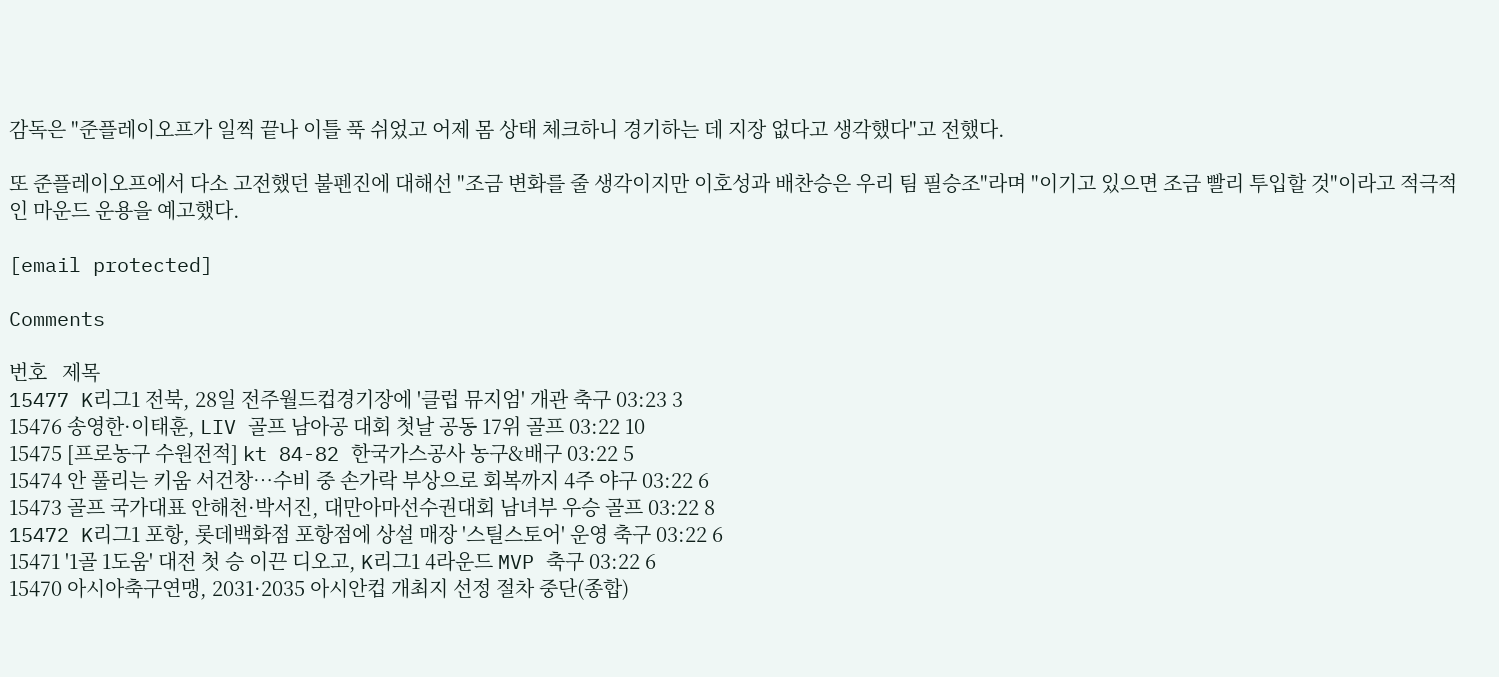감독은 "준플레이오프가 일찍 끝나 이틀 푹 쉬었고 어제 몸 상태 체크하니 경기하는 데 지장 없다고 생각했다"고 전했다.

또 준플레이오프에서 다소 고전했던 불펜진에 대해선 "조금 변화를 줄 생각이지만 이호성과 배찬승은 우리 팀 필승조"라며 "이기고 있으면 조금 빨리 투입할 것"이라고 적극적인 마운드 운용을 예고했다.

[email protected]

Comments

번호   제목
15477 K리그1 전북, 28일 전주월드컵경기장에 '클럽 뮤지엄' 개관 축구 03:23 3
15476 송영한·이태훈, LIV 골프 남아공 대회 첫날 공동 17위 골프 03:22 10
15475 [프로농구 수원전적] kt 84-82 한국가스공사 농구&배구 03:22 5
15474 안 풀리는 키움 서건창…수비 중 손가락 부상으로 회복까지 4주 야구 03:22 6
15473 골프 국가대표 안해천·박서진, 대만아마선수권대회 남녀부 우승 골프 03:22 8
15472 K리그1 포항, 롯데백화점 포항점에 상설 매장 '스틸스토어' 운영 축구 03:22 6
15471 '1골 1도움' 대전 첫 승 이끈 디오고, K리그1 4라운드 MVP 축구 03:22 6
15470 아시아축구연맹, 2031·2035 아시안컵 개최지 선정 절차 중단(종합)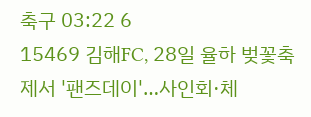축구 03:22 6
15469 김해FC, 28일 율하 벚꽃축제서 '팬즈데이'…사인회·체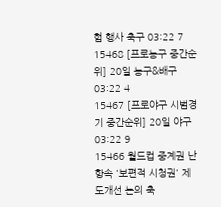험 행사 축구 03:22 7
15468 [프로농구 중간순위] 20일 농구&배구 03:22 4
15467 [프로야구 시범경기 중간순위] 20일 야구 03:22 9
15466 월드컵 중계권 난항속 '보편적 시청권' 제도개선 논의 축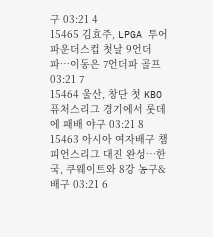구 03:21 4
15465 김효주, LPGA 투어 파운더스컵 첫날 9언더파…이동은 7언더파 골프 03:21 7
15464 울산, 창단 첫 KBO 퓨처스리그 경기에서 롯데에 패배 야구 03:21 8
15463 아시아 여자배구 챔피언스리그 대진 완성…한국, 쿠웨이트와 8강 농구&배구 03:21 6